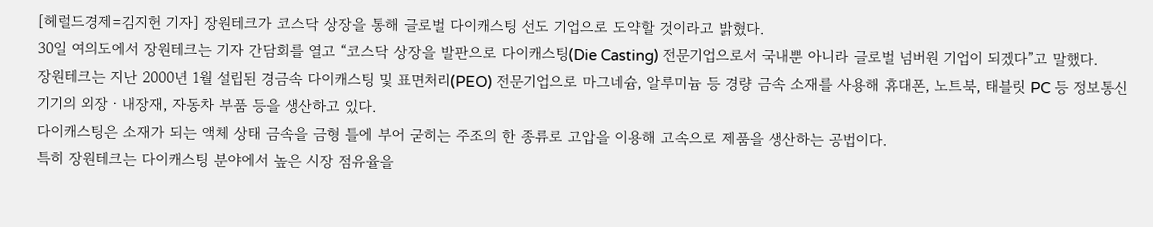[헤럴드경제=김지헌 기자] 장원테크가 코스닥 상장을 통해 글로벌 다이캐스팅 선도 기업으로 도약할 것이라고 밝혔다.
30일 여의도에서 장원테크는 기자 간담회를 열고 “코스닥 상장을 발판으로 다이캐스팅(Die Casting) 전문기업으로서 국내뿐 아니라 글로벌 넘버원 기업이 되겠다”고 말했다.
장원테크는 지난 2000년 1월 설립된 경금속 다이캐스팅 및 표면처리(PEO) 전문기업으로 마그네슘, 알루미늄 등 경량 금속 소재를 사용해 휴대폰, 노트북, 태블릿 PC 등 정보통신기기의 외장ㆍ내장재, 자동차 부품 등을 생산하고 있다.
다이캐스팅은 소재가 되는 액체 상태 금속을 금형 틀에 부어 굳히는 주조의 한 종류로 고압을 이용해 고속으로 제품을 생산하는 공법이다.
특히 장원테크는 다이캐스팅 분야에서 높은 시장 점유율을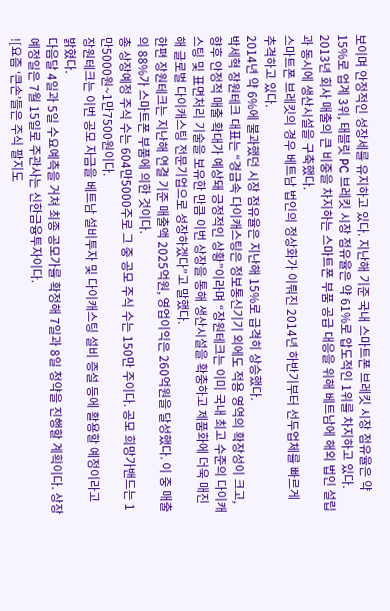보이며 안정적인 성장세를 유지하고 있다. 지난해 기준 국내 스마트폰 브레킷 시장 점유율은 약 15%로 업계 3위, 태블릿 PC 브레킷 시장 점유율은 약 61%로 압도적인 1위를 차지하고 있다.
2013년 회사 매출의 큰 비중을 차지하는 스마트폰 부품 공급 대응을 위해 베트남에 해외 법인 설립과 동시에 생산시설을 구축했다.
스마트폰 브레킷의 경우 베트남 법인의 정상화가 이뤄진 2014년 하반기부터 선두업체를 빠르게 추격하고 있다.
2014년 약 6%에 불과했던 시장 점유율은 지난해 15%로 급격히 상승했다.
박세혁 장원테크 대표는 “경금속 다이캐스팅은 정보통신기기 외에도 적용 영역의 확장성이 크고, 향후 안정적 매출 확대가 예상돼 긍정적인 상황”이라며 “장원테크는 이미 국내 최고 수준의 다이캐스팅 및 표면처리 기술을 보유한 만큼 이번 상장을 통해 생산시설을 확충하고 제품화에 더욱 매진해 글로벌 다이캐스팅 전문기업으로 성장하겠다”고 말했다.
한편 장원테크는 지난해 연결 기준 매출액 2025억원, 영업이익은 260억원을 달성했다. 이 중 매출의 88%가 스마트폰 부품에 의한 것이다.
총 상장예정 주식 수는 604만5000주로 그 중 공모 주식 수는 150만 주이다. 공모 희망가밴드는 1만5000원~1만7500원이다.
장원테크는 이번 공모 자금을 베트남 설비투자 및 다이캐스팅 설비 증설 등에 활용할 예정이라고 밝혔다.
다음달 4일과 5일 수요예측을 거쳐 최종 공모가를 확정해 7일과 8일 청약을 진행할 계획이다. 상장예정일은 7월 15일로 주관사는 신한금융투자이다.
![요즘 ‘큰손’들은 주식 팔지도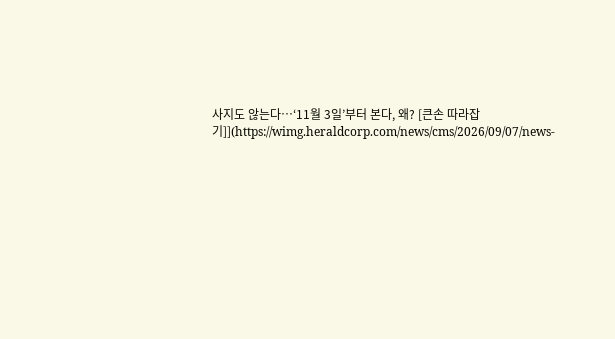사지도 않는다…‘11월 3일’부터 본다, 왜? [큰손 따라잡기]](https://wimg.heraldcorp.com/news/cms/2026/09/07/news-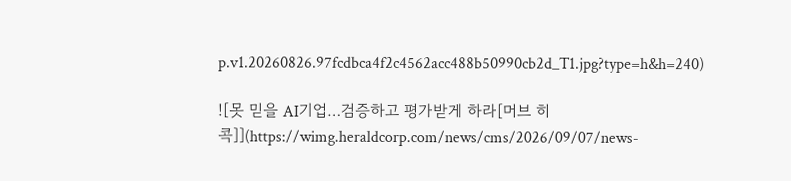p.v1.20260826.97fcdbca4f2c4562acc488b50990cb2d_T1.jpg?type=h&h=240)

![못 믿을 AI기업…검증하고 평가받게 하라[머브 히콕]](https://wimg.heraldcorp.com/news/cms/2026/09/07/news-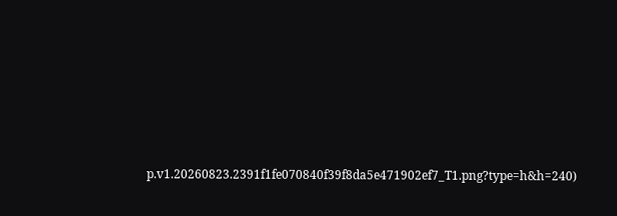p.v1.20260823.2391f1fe070840f39f8da5e471902ef7_T1.png?type=h&h=240)